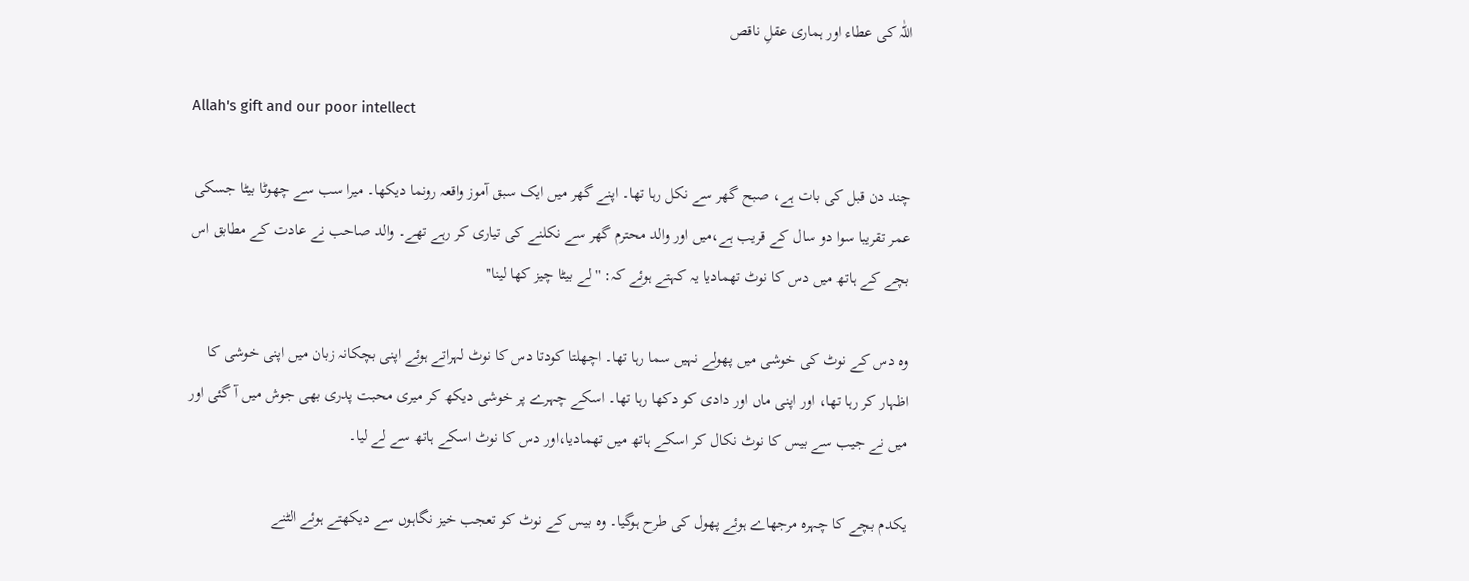اللّٰہ کی عطاء اور ہماری عقلِ ناقص

Allah's gift and our poor intellect

چند دن قبل کی بات ہے، صبح گھر سے نکل رہا تھا۔ اپنے گھر میں ایک سبق آموز واقعہ رونما دیکھا۔ میرا سب سے چھوٹا بیٹا جسکی عمر تقریبا سوا دو سال کے قریب ہے،میں اور والد محترم گھر سے نکلنے کی تیاری کر رہے تھے۔ والد صاحب نے عادت کے مطابق اس بچے کے ہاتھ میں دس کا نوٹ تھمادیا یہ کہتے ہوئے کہ: ''لے بیٹا چیز کھا لینا''

وہ دس کے نوٹ کی خوشی میں پھولے نہیں سما رہا تھا۔ اچھلتا کودتا دس کا نوٹ لہراتے ہوئے اپنی بچکانہ زبان میں اپنی خوشی کا اظہار کر رہا تھا، اور اپنی ماں اور دادی کو دکھا رہا تھا۔ اسکے چہرے پر خوشی دیکھ کر میری محبت پدری بھی جوش میں آ گئی اور میں نے جیب سے بیس کا نوٹ نکال کر اسکے ہاتھ میں تھمادیا،اور دس کا نوٹ اسکے ہاتھ سے لے لیا۔

یکدم بچے کا چہرہ مرجھاے ہوئے پھول کی طرح ہوگیا۔ وہ بیس کے نوٹ کو تعجب خیز نگاہوں سے دیکھتے ہوئے الٹنے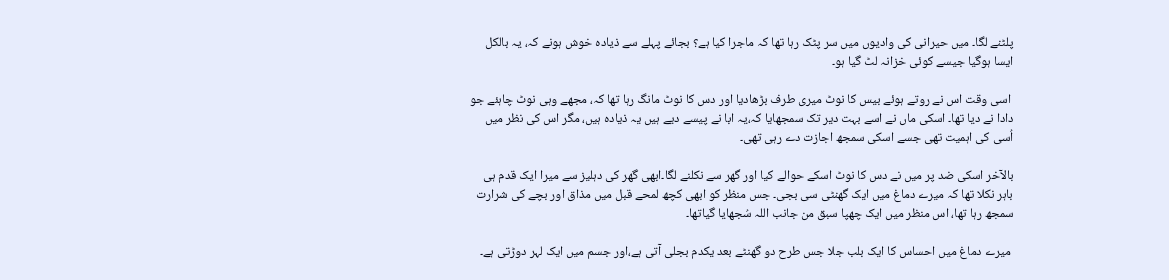پلٹنے لگا۔ میں حیرانی کی وادیوں میں سر پٹک رہا تھا کہ ماجرا کیا ہے؟ بجائے پہلے سے ذیادہ خوش ہونے کہ، یہ بالکل ایسا ہوگیا جیسے کوئی خزانہ لٹ گیا ہو۔

 اسی وقت اس نے روتے ہوئے بیس کا نوٹ میری طرف بڑھادیا اور دس کا نوٹ مانگ رہا تھا کہ، مجھے وہی نوٹ چاہئے جو دادا نے دیا تھا۔ اسکی ماں نے اسے بہت دیر تک سمجھایا کہ،یہ ابا نے پیسے دیے ہیں یہ ذیادہ ہیں، مگر اس کی نظر میں اُسی کی اہمیت تھی جسے اسکی سمجھ اجازت دے رہی تھی۔

بالآخر اسکی ضد پر میں نے دس کا نوٹ اسکے حوالے کیا اور گھر سے نکلنے لگا۔ابھی گھر کی دہلیز سے میرا ایک قدم ہی باہر نکلا تھا کہ میرے دماغ میں ایک گھنٹی سی بجی۔ جس منظر کو ابھی کچھ لمحے قبل میں مذاق اور بچے کی شرارت سمجھ رہا تھا، اس منظر میں ایک چھپا سبق من جانب اللہ سُجھایا گیاتھا۔

 میرے دماغ میں احساس کا ایک بلب جلا جس طرح دو گھنٹے بعد یکدم بجلی آتی ہے،اور جسم میں ایک لہر دوڑتی ہے۔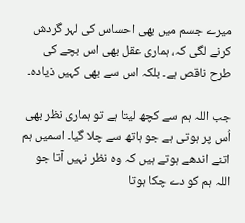میرے جسم میں بھی احساس کی لہر گردش کرنے لگی کہ، ہماری عقل بھی اس بچے کی طرح ناقص ہے۔ بلکہ اس سے بھی کہیں ذیادہ۔

جب اللہ ہم سے کچھ لیتا ہے تو ہماری نظر بھی اُس پر ہوتی ہے جو ہاتھ سے چلا گیا۔ اسمیں ہم اتنے اندھے ہوتے ہیں کہ وہ نظر نہیں آتا جو اللہ ہم کو دے چکا ہوتا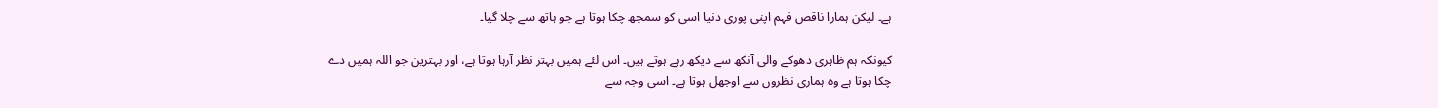ہے۔ لیکن ہمارا ناقص فہم اپنی پوری دنیا اسی کو سمجھ چکا ہوتا ہے جو ہاتھ سے چلا گیا۔

کیونکہ ہم ظاہری دھوکے والی آنکھ سے دیکھ رہے ہوتے ہیں۔ اس لئے ہمیں بہتر نظر آرہا ہوتا ہے، اور بہترین جو اللہ ہمیں دے چکا ہوتا ہے وہ ہماری نظروں سے اوجھل ہوتا ہے۔ اسی وجہ سے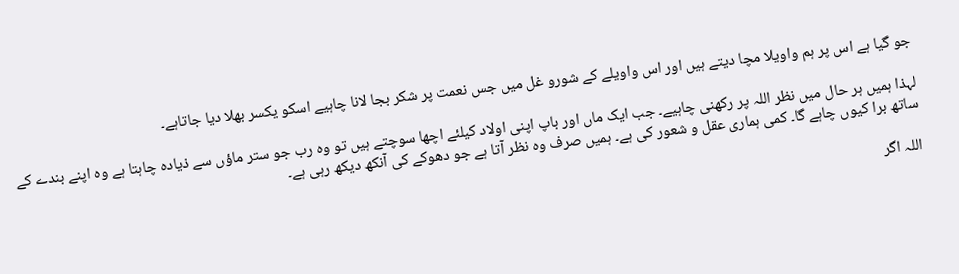جو گیا ہے اس پر ہم واویلا مچا دیتے ہیں اور اس واویلے کے شورو غل میں جس نعمت پر شکر بجا لانا چاہیے اسکو یکسر بھلا دیا جاتاہے۔

لہذا ہمیں ہر حال میں نظر اللہ پر رکھنی چاہیے۔ جب ایک ماں اور باپ اپنی اولاد کیلئے اچھا سوچتے ہیں تو وہ رب جو ستر ماؤں سے ذیادہ چاہتا ہے وہ اپنے بندے کے ساتھ برا کیوں چاہے گا۔ کمی ہماری عقل و شعور کی ہے۔ ہمیں صرف وہ نظر آتا ہے جو دھوکے کی آنکھ دیکھ رہی ہے۔

اللہ اگر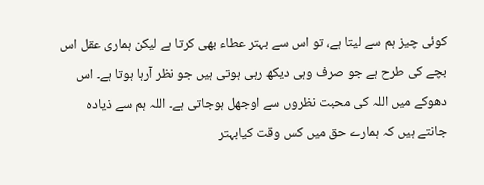کوئی چیز ہم سے لیتا ہے، تو اس سے بہتر عطاء بھی کرتا ہے لیکن ہماری عقل اس بچے کی طرح ہے جو صرف وہی دیکھ رہی ہوتی ہیں جو نظر آرہا ہوتا ہے۔ اس دھوکے میں اللہ کی محبت نظروں سے اوجھل ہوجاتی ہے۔ اللہ ہم سے ذیادہ  جانتے ہیں کہ ہمارے حق میں کس وقت کیابہتر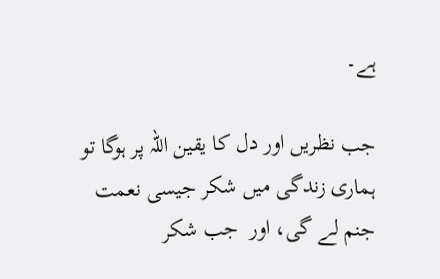ہے۔

جب نظریں اور دل کا یقین اللہ پر ہوگا تو ہماری زندگی میں شکر جیسی نعمت جنم لے گی، اور  جب شکر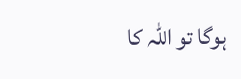ہوگا تو اللہ کا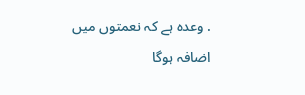. وعدہ ہے کہ نعمتوں میں اضافہ ہوگا